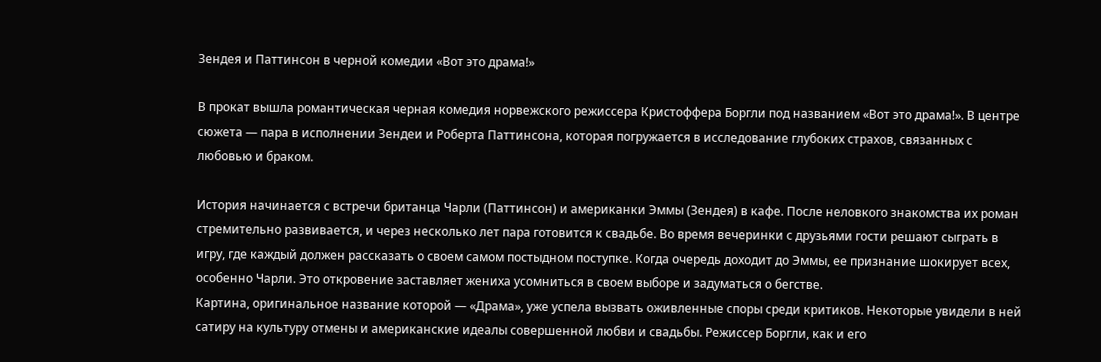Зендея и Паттинсон в черной комедии «Вот это драма!»

В прокат вышла романтическая черная комедия норвежского режиссера Кристоффера Боргли под названием «Вот это драма!». В центре сюжета — пара в исполнении Зендеи и Роберта Паттинсона, которая погружается в исследование глубоких страхов, связанных с любовью и браком.

История начинается с встречи британца Чарли (Паттинсон) и американки Эммы (Зендея) в кафе. После неловкого знакомства их роман стремительно развивается, и через несколько лет пара готовится к свадьбе. Во время вечеринки с друзьями гости решают сыграть в игру, где каждый должен рассказать о своем самом постыдном поступке. Когда очередь доходит до Эммы, ее признание шокирует всех, особенно Чарли. Это откровение заставляет жениха усомниться в своем выборе и задуматься о бегстве.
Картина, оригинальное название которой — «Драма», уже успела вызвать оживленные споры среди критиков. Некоторые увидели в ней сатиру на культуру отмены и американские идеалы совершенной любви и свадьбы. Режиссер Боргли, как и его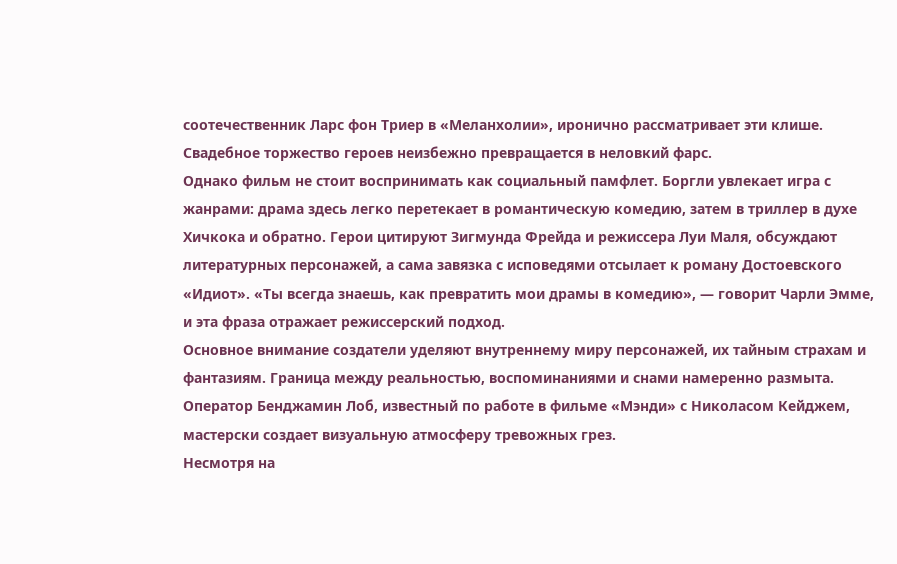соотечественник Ларс фон Триер в «Меланхолии», иронично рассматривает эти клише. Свадебное торжество героев неизбежно превращается в неловкий фарс.
Однако фильм не стоит воспринимать как социальный памфлет. Боргли увлекает игра с жанрами: драма здесь легко перетекает в романтическую комедию, затем в триллер в духе Хичкока и обратно. Герои цитируют Зигмунда Фрейда и режиссера Луи Маля, обсуждают литературных персонажей, а сама завязка с исповедями отсылает к роману Достоевского «Идиот». «Ты всегда знаешь, как превратить мои драмы в комедию», — говорит Чарли Эмме, и эта фраза отражает режиссерский подход.
Основное внимание создатели уделяют внутреннему миру персонажей, их тайным страхам и фантазиям. Граница между реальностью, воспоминаниями и снами намеренно размыта. Оператор Бенджамин Лоб, известный по работе в фильме «Мэнди» с Николасом Кейджем, мастерски создает визуальную атмосферу тревожных грез.
Несмотря на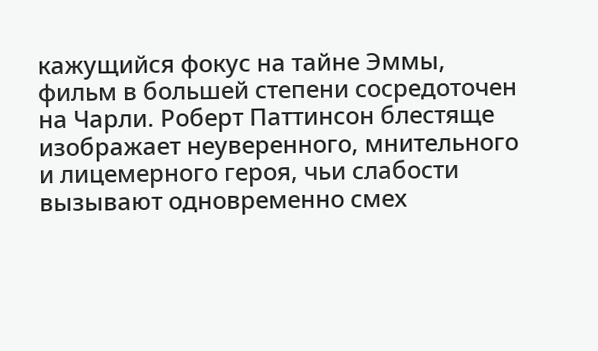кажущийся фокус на тайне Эммы, фильм в большей степени сосредоточен на Чарли. Роберт Паттинсон блестяще изображает неуверенного, мнительного и лицемерного героя, чьи слабости вызывают одновременно смех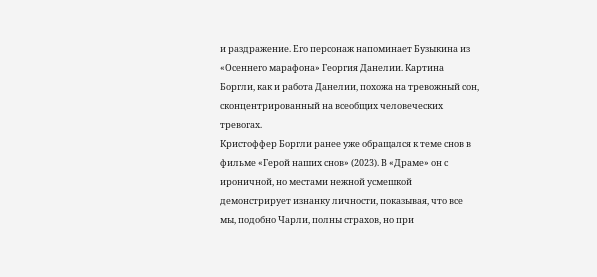и раздражение. Его персонаж напоминает Бузыкина из «Осеннего марафона» Георгия Данелии. Картина Боргли, как и работа Данелии, похожа на тревожный сон, сконцентрированный на всеобщих человеческих тревогах.
Кристоффер Боргли ранее уже обращался к теме снов в фильме «Герой наших снов» (2023). В «Драме» он с ироничной, но местами нежной усмешкой демонстрирует изнанку личности, показывая, что все мы, подобно Чарли, полны страхов, но при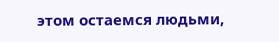этом остаемся людьми,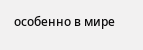особенно в мире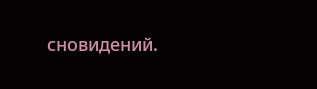сновидений.